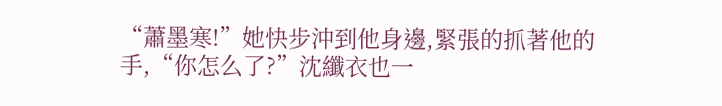“蕭墨寒!”她快步沖到他身邊,緊張的抓著他的手,“你怎么了?”沈纖衣也一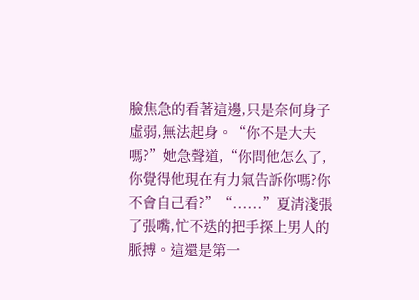臉焦急的看著這邊,只是奈何身子虛弱,無法起身。“你不是大夫嗎?”她急聲道,“你問他怎么了,你覺得他現在有力氣告訴你嗎?你不會自己看?”“......”夏清淺張了張嘴,忙不迭的把手探上男人的脈搏。這還是第一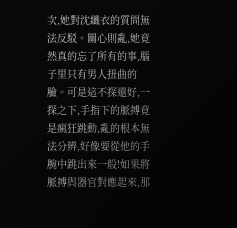次,她對沈纖衣的質問無法反駁。關心則亂,她竟然真的忘了所有的事,腦子里只有男人扭曲的臉。可是這不探還好,一探之下,手指下的脈搏竟是瘋狂跳動,亂的根本無法分辨,好像要從他的手腕中跳出來一般!如果將脈搏與器官對應起來,那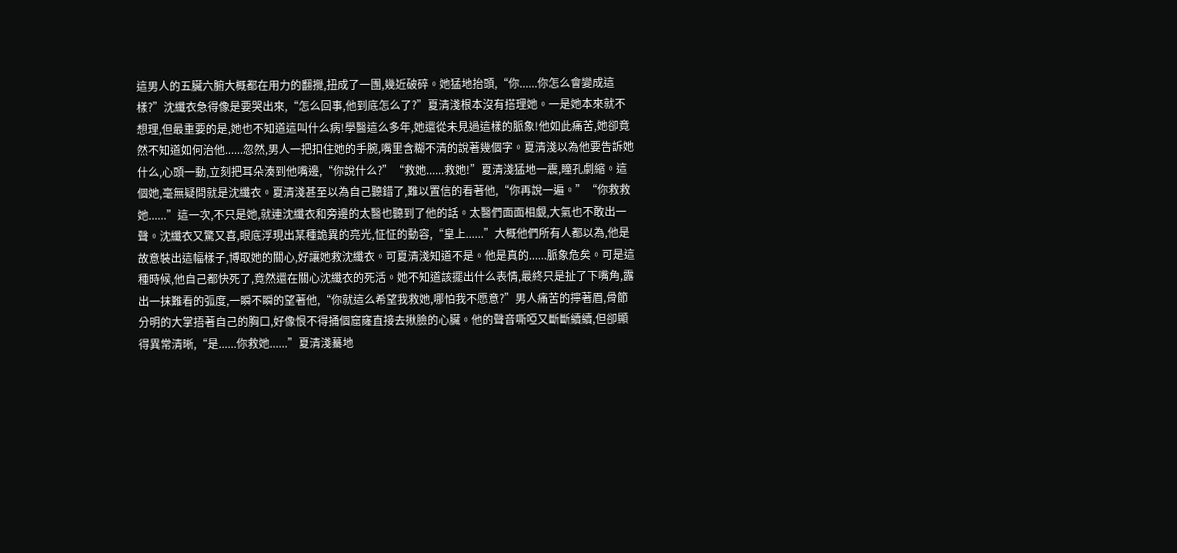這男人的五臟六腑大概都在用力的翻攪,扭成了一團,幾近破碎。她猛地抬頭,“你......你怎么會變成這樣?”沈纖衣急得像是要哭出來,“怎么回事,他到底怎么了?”夏清淺根本沒有搭理她。一是她本來就不想理,但最重要的是,她也不知道這叫什么病!學醫這么多年,她還從未見過這樣的脈象!他如此痛苦,她卻竟然不知道如何治他......忽然,男人一把扣住她的手腕,嘴里含糊不清的說著幾個字。夏清淺以為他要告訴她什么,心頭一動,立刻把耳朵湊到他嘴邊,“你說什么?”“救她......救她!”夏清淺猛地一震,瞳孔劇縮。這個她,毫無疑問就是沈纖衣。夏清淺甚至以為自己聽錯了,難以置信的看著他,“你再說一遍。”“你救救她......”這一次,不只是她,就連沈纖衣和旁邊的太醫也聽到了他的話。太醫們面面相覷,大氣也不敢出一聲。沈纖衣又驚又喜,眼底浮現出某種詭異的亮光,怔怔的動容,“皇上......”大概他們所有人都以為,他是故意裝出這幅樣子,博取她的關心,好讓她救沈纖衣。可夏清淺知道不是。他是真的......脈象危矣。可是這種時候,他自己都快死了,竟然還在關心沈纖衣的死活。她不知道該擺出什么表情,最終只是扯了下嘴角,露出一抹難看的弧度,一瞬不瞬的望著他,“你就這么希望我救她,哪怕我不愿意?”男人痛苦的擰著眉,骨節分明的大掌捂著自己的胸口,好像恨不得捅個窟窿直接去揪臉的心臟。他的聲音嘶啞又斷斷續續,但卻顯得異常清晰,“是......你救她......”夏清淺驀地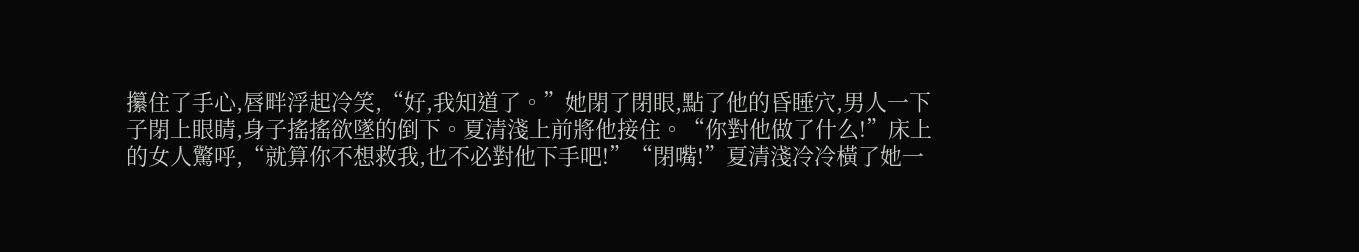攥住了手心,唇畔浮起冷笑,“好,我知道了。”她閉了閉眼,點了他的昏睡穴,男人一下子閉上眼睛,身子搖搖欲墜的倒下。夏清淺上前將他接住。“你對他做了什么!”床上的女人驚呼,“就算你不想救我,也不必對他下手吧!”“閉嘴!”夏清淺冷冷橫了她一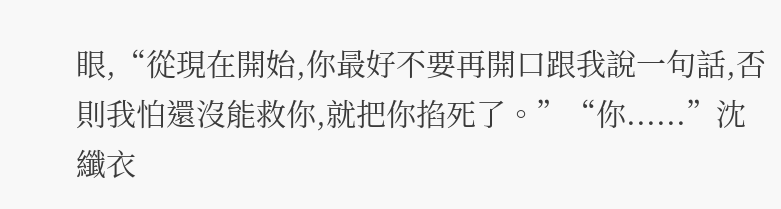眼,“從現在開始,你最好不要再開口跟我說一句話,否則我怕還沒能救你,就把你掐死了。”“你......”沈纖衣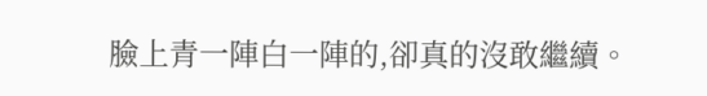臉上青一陣白一陣的,卻真的沒敢繼續。